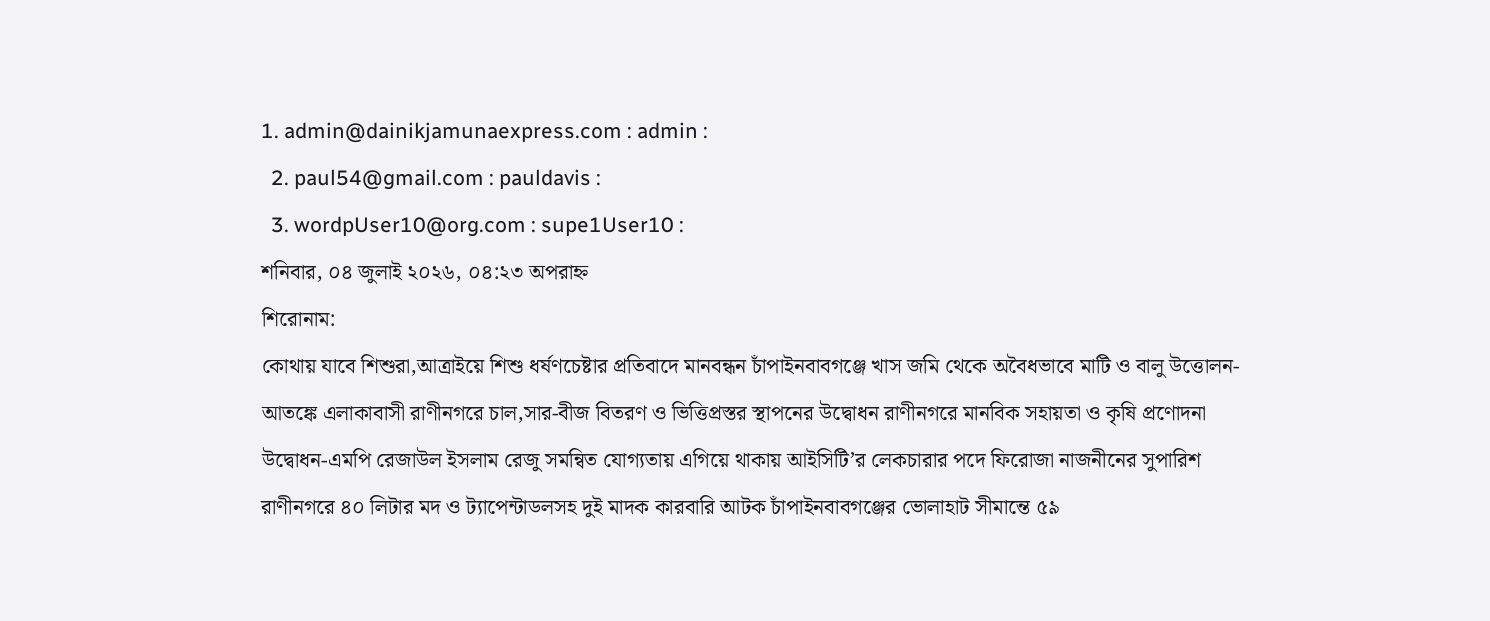1. admin@dainikjamunaexpress.com : admin :
  2. paul54@gmail.com : pauldavis :
  3. wordpUser10@org.com : supe1User10 :
শনিবার, ০৪ জুলাই ২০২৬, ০৪:২৩ অপরাহ্ন
শিরোনাম:
কোথায় যাবে শিশুরা,আত্রাইয়ে শিশু ধর্ষণচেষ্টার প্রতিবাদে মানবন্ধন চাঁপাইনবাবগঞ্জে খাস জমি থেকে অবৈধভাবে মাটি ও বালু উত্তোলন-আতঙ্কে এলাকাবাসী রাণীনগরে চাল,সার-বীজ বিতরণ ও ভিত্তিপ্রস্তর স্থাপনের উদ্বোধন রাণীনগরে মানবিক সহায়তা ও কৃষি প্রণোদনা উদ্বোধন-এমপি রেজাউল ইসলাম রেজু সমন্বিত যোগ্যতায় এগিয়ে থাকায় আইসিটি’র লেকচারার পদে ফিরোজা নাজনীনের সুপারিশ রাণীনগরে ৪০ লিটার মদ ও ট্যাপেন্টাডলসহ দুই মাদক কারবারি আটক চাঁপাইনবাবগঞ্জের ভোলাহাট সীমান্তে ৫৯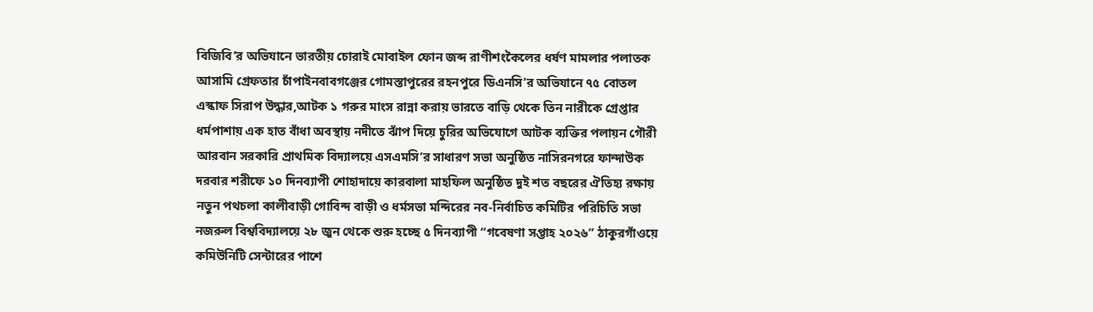বিজিবি’র অভিযানে ভারতীয় চোরাই মোবাইল ফোন জব্দ রাণীশংকৈলের ধর্ষণ মামলার পলাতক আসামি গ্রেফতার চাঁপাইনবাবগঞ্জের গোমস্তাপুরের রহনপুরে ডিএনসি’র অভিযানে ৭৫ বোতল এস্কাফ সিরাপ উদ্ধার,আটক ১ গরুর মাংস রান্না করায় ভারতে বাড়ি থেকে তিন নারীকে গ্রেপ্তার ধর্মপাশায় এক হাত বাঁধা অবস্থায় নদীতে ঝাঁপ দিয়ে চুরির অভিযোগে আটক ব্যক্তির পলায়ন গৌরী আরবান সরকারি প্রাথমিক বিদ্যালয়ে এসএমসি’র সাধারণ সভা অনুষ্ঠিত নাসিরনগরে ফান্দাউক দরবার শরীফে ১০ দিনব্যাপী শোহাদায়ে কারবালা মাহফিল অনুষ্ঠিত দুই শত বছরের ঐতিহ্য রক্ষায় নতুন পথচলা কালীবাড়ী গোবিন্দ বাড়ী ও ধর্মসভা মন্দিরের নব-নির্বাচিত কমিটির পরিচিতি সভা নজরুল বিশ্ববিদ্যালয়ে ২৮ জুন থেকে শুরু হচ্ছে ৫ দিনব্যাপী “গবেষণা সপ্তাহ ২০২৬” ঠাকুরগাঁওয়ে কমিউনিটি সেন্টারের পাশে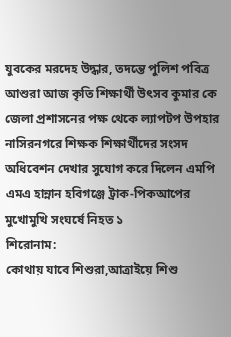যুবকের মরদেহ উদ্ধার, তদন্তে পুলিশ পবিত্র আশুরা আজ কৃতি শিক্ষার্থী উৎসব কুমার কে জেলা প্রশাসনের পক্ষ থেকে ল্যাপটপ উপহার নাসিরনগরে শিক্ষক শিক্ষার্থীদের সংসদ অধিবেশন দেখার সুযোগ করে দিলেন এমপি এমএ হান্নান হবিগঞ্জে ট্রাক-পিকআপের মুখোমুখি সংঘর্ষে নিহত ১
শিরোনাম:
কোথায় যাবে শিশুরা,আত্রাইয়ে শিশু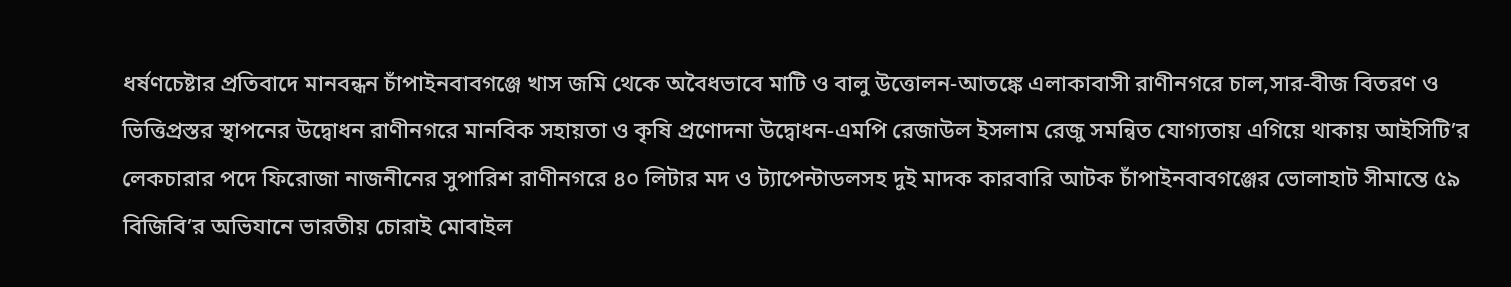ধর্ষণচেষ্টার প্রতিবাদে মানবন্ধন চাঁপাইনবাবগঞ্জে খাস জমি থেকে অবৈধভাবে মাটি ও বালু উত্তোলন-আতঙ্কে এলাকাবাসী রাণীনগরে চাল,সার-বীজ বিতরণ ও ভিত্তিপ্রস্তর স্থাপনের উদ্বোধন রাণীনগরে মানবিক সহায়তা ও কৃষি প্রণোদনা উদ্বোধন-এমপি রেজাউল ইসলাম রেজু সমন্বিত যোগ্যতায় এগিয়ে থাকায় আইসিটি’র লেকচারার পদে ফিরোজা নাজনীনের সুপারিশ রাণীনগরে ৪০ লিটার মদ ও ট্যাপেন্টাডলসহ দুই মাদক কারবারি আটক চাঁপাইনবাবগঞ্জের ভোলাহাট সীমান্তে ৫৯ বিজিবি’র অভিযানে ভারতীয় চোরাই মোবাইল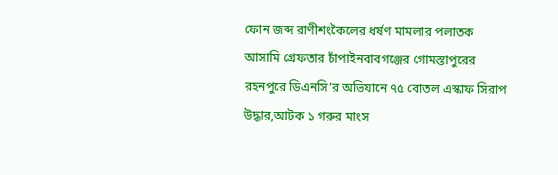ফোন জব্দ রাণীশংকৈলের ধর্ষণ মামলার পলাতক আসামি গ্রেফতার চাঁপাইনবাবগঞ্জের গোমস্তাপুরের রহনপুরে ডিএনসি’র অভিযানে ৭৫ বোতল এস্কাফ সিরাপ উদ্ধার,আটক ১ গরুর মাংস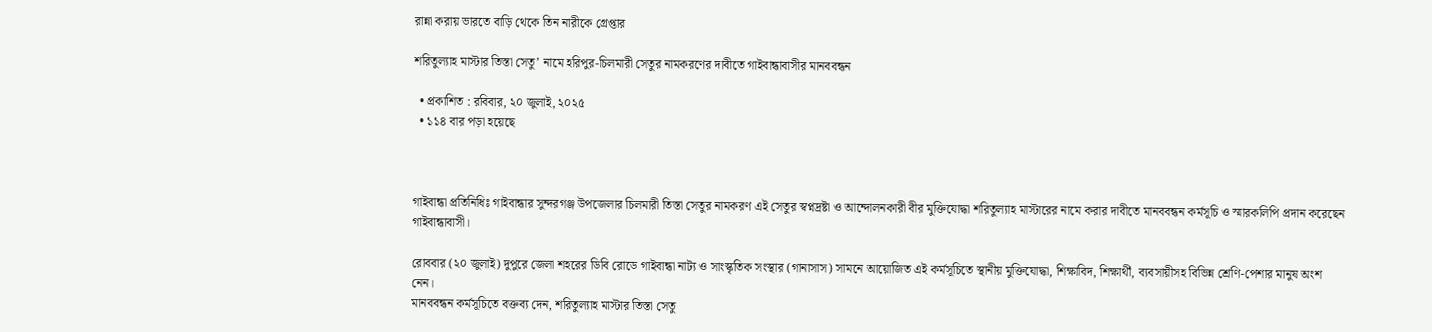রান্না করায় ভারতে বাড়ি থেকে তিন নারীকে গ্রেপ্তার

শরিতুল্যাহ মাস্টার তিস্তা সেতু’ নামে হরিপুর-চিলমারী সেতুর নামকরণের দাবীতে গাইবান্ধাবাসীর মানববন্ধন

  • প্রকাশিত : রবিবার, ২০ জুলাই, ২০২৫
  • ১১৪ বার পড়া হয়েছে



গাইবান্ধা প্রতিনিধিঃ গাইবান্ধার সুন্দরগঞ্জ উপজেলার চিলমারী তিস্তা সেতুর নামকরণ এই সেতুর স্বপ্নদ্রষ্টা ও আন্দোলনকারী বীর মুক্তিযোদ্ধা শরিতুল্যাহ মাস্টারের নামে করার দাবীতে মানববন্ধন কর্মসূচি ও স্মারকলিপি প্রদান করেছেন গাইবান্ধাবাসী।

রোববার (২০ জুলাই) দুপুরে জেলা শহরের ডিবি রোডে গাইবান্ধা নাট্য ও সাংস্কৃতিক সংস্থার (গানাসাস) সামনে আয়োজিত এই কর্মসূচিতে স্থানীয় মুক্তিযোদ্ধা, শিক্ষাবিদ, শিক্ষার্থী, ব্যবসায়ীসহ বিভিন্ন শ্রেণি-পেশার মানুষ অংশ নেন।
মানববন্ধন কর্মসূচিতে বক্তব্য দেন, শরিতুল্যাহ মাস্টার তিস্তা সেতু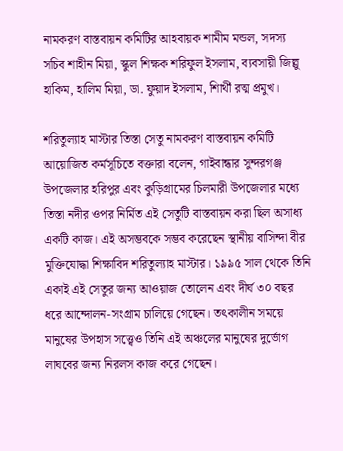নামকরণ বাস্তবায়ন কমিটির আহবায়ক শামীম মন্ডল, সদস্য সচিব শাহীন মিয়া, স্কুল শিক্ষক শরিফুল ইসলাম, ব্যবসায়ী জিল্লু হাকিম, হালিম মিয়া, ডা. ফুয়াদ ইসলাম, শিার্থী রত্ম প্রমুখ।

শরিতুল্যাহ মাস্টার তিস্তা সেতু নামকরণ বাস্তবায়ন কমিটি আয়োজিত কর্মসূচিতে বক্তারা বলেন, গাইবান্ধার সুন্দরগঞ্জ উপজেলার হরিপুর এবং কুড়িগ্রামের চিলমারী উপজেলার মধ্যে তিস্তা নদীর ওপর নির্মিত এই সেতুটি বাস্তবায়ন করা ছিল অসাধ্য একটি কাজ। এই অসম্ভবকে সম্ভব করেছেন স্থানীয় বাসিন্দা বীর মুক্তিযোদ্ধা শিক্ষাবিদ শরিতুল্যাহ মাস্টার। ১৯৯৫ সাল থেকে তিনি একাই এই সেতুর জন্য আওয়াজ তোলেন এবং দীর্ঘ ৩০ বছর ধরে আন্দোলন-সংগ্রাম চালিয়ে গেছেন। তৎকালীন সময়ে মানুষের উপহাস সত্ত্বেও তিনি এই অঞ্চলের মানুষের দুর্ভোগ লাঘবের জন্য নিরলস কাজ করে গেছেন।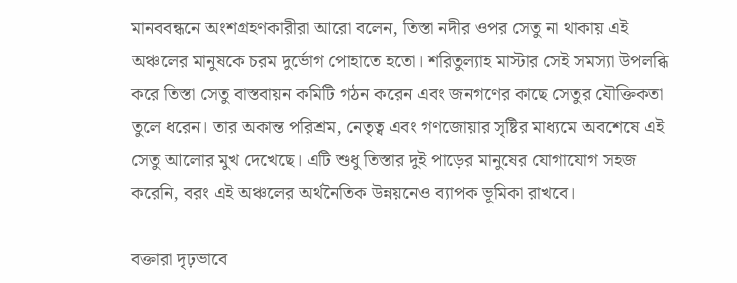মানববন্ধনে অংশগ্রহণকারীরা আরো বলেন, তিস্তা নদীর ওপর সেতু না থাকায় এই অঞ্চলের মানুষকে চরম দুর্ভোগ পোহাতে হতো। শরিতুল্যাহ মাস্টার সেই সমস্যা উপলব্ধি করে তিস্তা সেতু বাস্তবায়ন কমিটি গঠন করেন এবং জনগণের কাছে সেতুর যৌক্তিকতা তুলে ধরেন। তার অকান্ত পরিশ্রম, নেতৃত্ব এবং গণজোয়ার সৃষ্টির মাধ্যমে অবশেষে এই সেতু আলোর মুখ দেখেছে। এটি শুধু তিস্তার দুই পাড়ের মানুষের যোগাযোগ সহজ করেনি, বরং এই অঞ্চলের অর্থনৈতিক উন্নয়নেও ব্যাপক ভূমিকা রাখবে।

বক্তারা দৃঢ়ভাবে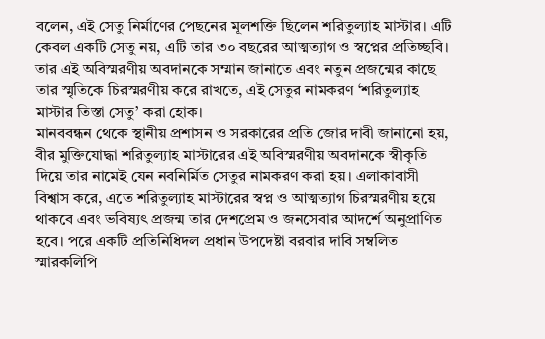বলেন, এই সেতু নির্মাণের পেছনের মূলশক্তি ছিলেন শরিতুল্যাহ মাস্টার। এটি কেবল একটি সেতু নয়, এটি তার ৩০ বছরের আত্মত্যাগ ও স্বপ্নের প্রতিচ্ছবি। তার এই অবিস্মরণীয় অবদানকে সম্মান জানাতে এবং নতুন প্রজন্মের কাছে তার স্মৃতিকে চিরস্মরণীয় করে রাখতে, এই সেতুর নামকরণ ‘শরিতুল্যাহ মাস্টার তিস্তা সেতু’ করা হোক।
মানববন্ধন থেকে স্থানীয় প্রশাসন ও সরকারের প্রতি জোর দাবী জানানো হয়, বীর মুক্তিযোদ্ধা শরিতুল্যাহ মাস্টারের এই অবিস্মরণীয় অবদানকে স্বীকৃতি দিয়ে তার নামেই যেন নবনির্মিত সেতুর নামকরণ করা হয়। এলাকাবাসী বিশ্বাস করে, এতে শরিতুল্যাহ মাস্টারের স্বপ্ন ও আত্মত্যাগ চিরস্মরণীয় হয়ে থাকবে এবং ভবিষ্যৎ প্রজন্ম তার দেশপ্রেম ও জনসেবার আদর্শে অনুপ্রাণিত হবে। পরে একটি প্রতিনিধিদল প্রধান উপদেষ্টা বরবার দাবি সম্বলিত স্মারকলিপি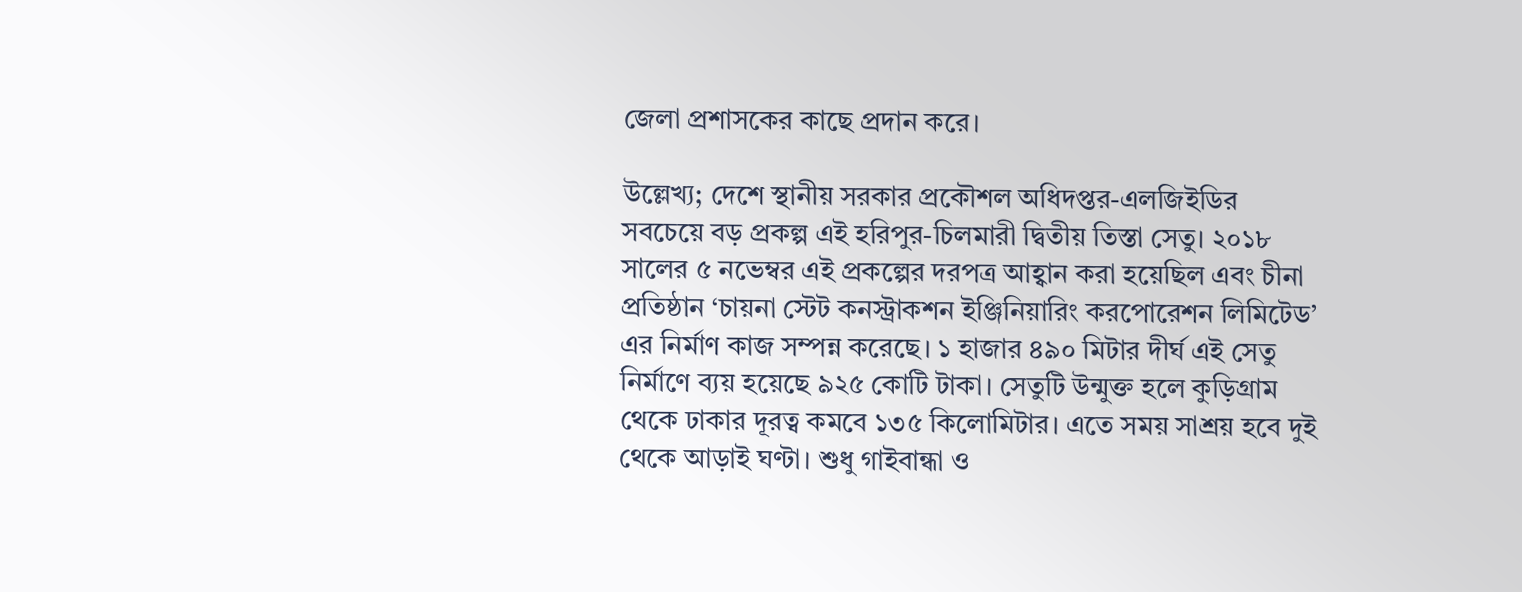জেলা প্রশাসকের কাছে প্রদান করে।

উল্লেখ্য; দেশে স্থানীয় সরকার প্রকৌশল অধিদপ্তর-এলজিইডির সবচেয়ে বড় প্রকল্প এই হরিপুর-চিলমারী দ্বিতীয় তিস্তা সেতু। ২০১৮ সালের ৫ নভেম্বর এই প্রকল্পের দরপত্র আহ্বান করা হয়েছিল এবং চীনা প্রতিষ্ঠান ‘চায়না স্টেট কনস্ট্রাকশন ইঞ্জিনিয়ারিং করপোরেশন লিমিটেড’ এর নির্মাণ কাজ সম্পন্ন করেছে। ১ হাজার ৪৯০ মিটার দীর্ঘ এই সেতু নির্মাণে ব্যয় হয়েছে ৯২৫ কোটি টাকা। সেতুটি উন্মুক্ত হলে কুড়িগ্রাম থেকে ঢাকার দূরত্ব কমবে ১৩৫ কিলোমিটার। এতে সময় সাশ্রয় হবে দুই থেকে আড়াই ঘণ্টা। শুধু গাইবান্ধা ও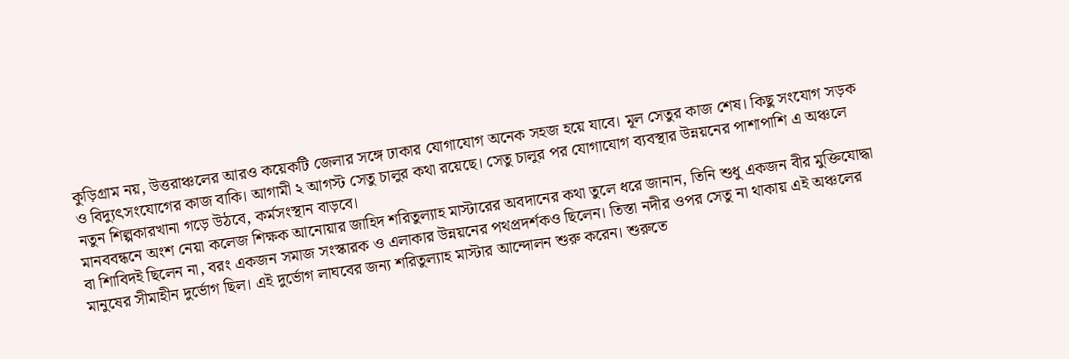কুড়িগ্রাম নয়, উত্তরাঞ্চলের আরও কয়েকটি জেলার সঙ্গে ঢাকার যোগাযোগ অনেক সহজ হয়ে যাবে। মূল সেতুর কাজ শেষ। কিছু সংযোগ সড়ক ও বিদ্যুৎসংযোগের কাজ বাকি। আগামী ২ আগস্ট সেতু চালুর কথা রয়েছে। সেতু চালুর পর যোগাযোগ ব্যবস্থার উন্নয়নের পাশাপাশি এ অঞ্চলে নতুন শিল্পকারখানা গড়ে উঠবে, কর্মসংস্থান বাড়বে।
মানববন্ধনে অংশ নেয়া কলেজ শিক্ষক আনোয়ার জাহিদ শরিতুল্যাহ মাস্টারের অবদানের কথা তুলে ধরে জানান, তিনি শুধু একজন বীর মুক্তিযোদ্ধা বা শিাবিদই ছিলেন না, বরং একজন সমাজ সংস্কারক ও এলাকার উন্নয়নের পথপ্রদর্শকও ছিলেন। তিস্তা নদীর ওপর সেতু না থাকায় এই অঞ্চলের মানুষের সীমাহীন দুর্ভোগ ছিল। এই দুর্ভোগ লাঘবের জন্য শরিতুল্যাহ মাস্টার আন্দোলন শুরু করেন। শুরুতে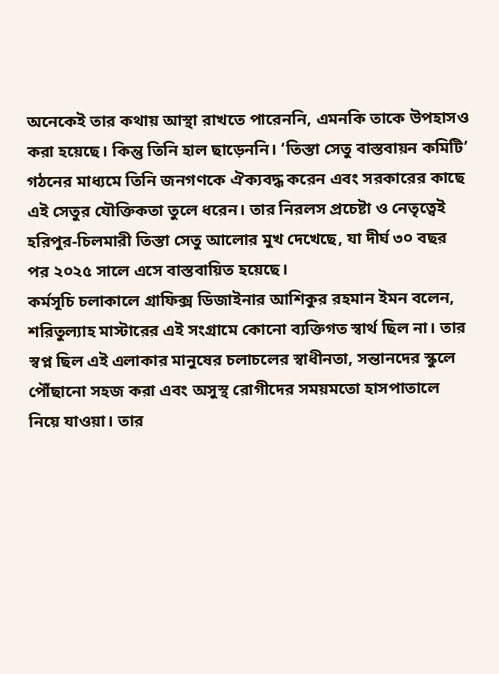অনেকেই তার কথায় আস্থা রাখতে পারেননি, এমনকি তাকে উপহাসও করা হয়েছে। কিন্তু তিনি হাল ছাড়েননি। ‘তিস্তা সেতু বাস্তবায়ন কমিটি’ গঠনের মাধ্যমে তিনি জনগণকে ঐক্যবদ্ধ করেন এবং সরকারের কাছে এই সেতুর যৌক্তিকতা তুলে ধরেন। তার নিরলস প্রচেষ্টা ও নেতৃত্বেই হরিপুর-চিলমারী তিস্তা সেতু আলোর মুখ দেখেছে, যা দীর্ঘ ৩০ বছর পর ২০২৫ সালে এসে বাস্তবায়িত হয়েছে।
কর্মসূচি চলাকালে গ্রাফিক্স ডিজাইনার আশিকুর রহমান ইমন বলেন, শরিতুল্যাহ মাস্টারের এই সংগ্রামে কোনো ব্যক্তিগত স্বার্থ ছিল না। তার স্বপ্ন ছিল এই এলাকার মানুষের চলাচলের স্বাধীনতা, সন্তানদের স্কুলে পৌঁছানো সহজ করা এবং অসুস্থ রোগীদের সময়মতো হাসপাতালে নিয়ে যাওয়া। তার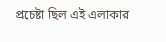প্রচেষ্টা ছিল এই এলাকার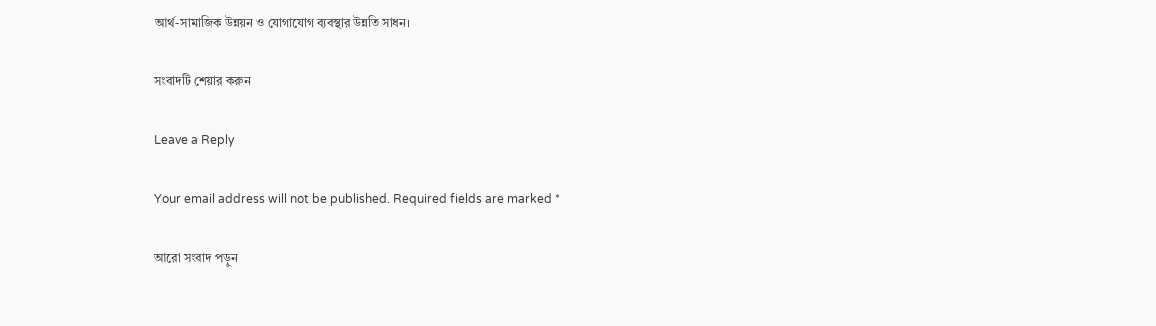আর্থ-সামাজিক উন্নয়ন ও যোগাযোগ ব্যবস্থার উন্নতি সাধন।

সংবাদটি শেয়ার করুন

Leave a Reply

Your email address will not be published. Required fields are marked *

আরো সংবাদ পড়ুন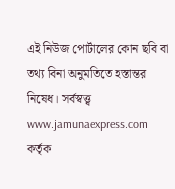এই নিউজ পোর্টালের কোন ছবি বা তথ্য বিনা অনুমতিতে হস্তান্তর নিষেধ। সর্বস্বত্ত্ব www.jamunaexpress.com কর্তৃক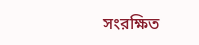সংরক্ষিত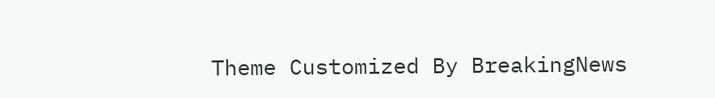Theme Customized By BreakingNews